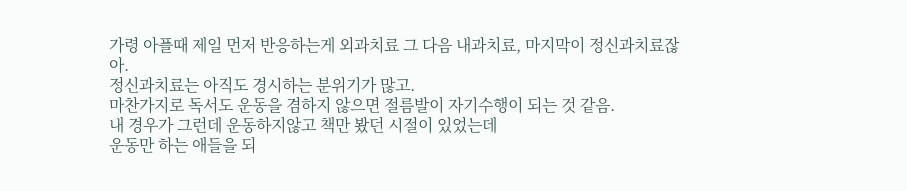가령 아플때 제일 먼저 반응하는게 외과치료 그 다음 내과치료, 마지막이 정신과치료잖아.
정신과치료는 아직도 경시하는 분위기가 많고.
마찬가지로 독서도 운동을 겸하지 않으면 절름발이 자기수행이 되는 것 같음.
내 경우가 그런데 운동하지않고 책만 봤던 시절이 있었는데
운동만 하는 애들을 되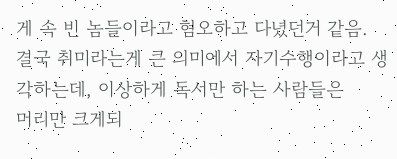게 속 빈 놈들이라고 혐오하고 다녔던거 같음.
결국 취미라는게 큰 의미에서 자기수행이라고 생각하는데, 이상하게 독서만 하는 사람들은
머리만 크게되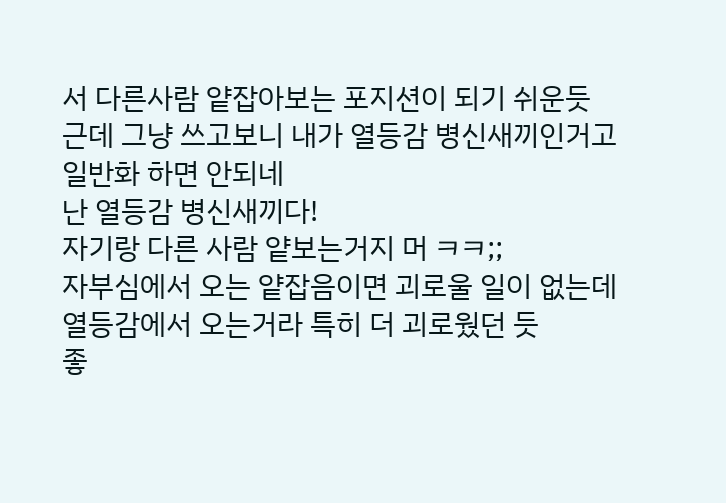서 다른사람 얕잡아보는 포지션이 되기 쉬운듯
근데 그냥 쓰고보니 내가 열등감 병신새끼인거고 일반화 하면 안되네
난 열등감 병신새끼다!
자기랑 다른 사람 얕보는거지 머 ㅋㅋ;;
자부심에서 오는 얕잡음이면 괴로울 일이 없는데 열등감에서 오는거라 특히 더 괴로웠던 듯
좋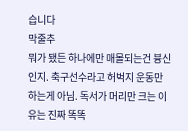습니다
막줄추
뭐가 됐든 하나에만 매몰되는건 븅신인지. 축구선수라고 허벅지 운동만 하는게 아님. 독서가 머리만 크는 이유는 진짜 똑똑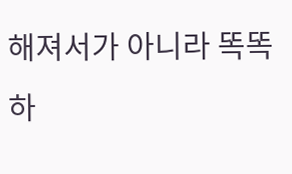해져서가 아니라 똑똑하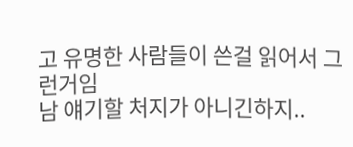고 유명한 사람들이 쓴걸 읽어서 그런거임
남 얘기할 처지가 아니긴하지..